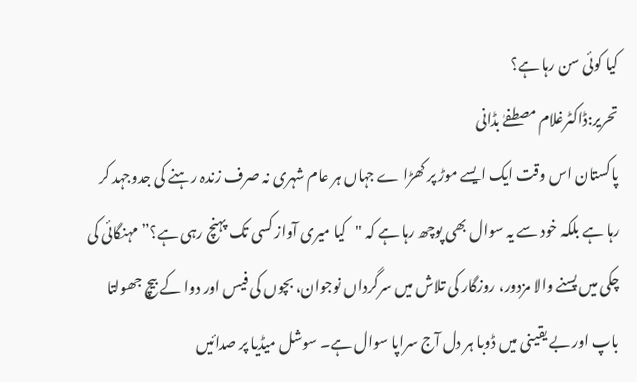کیا کوئی سن رہا ہے؟
تحریر:ڈاکٹرغلام مصطفےٰ بڈانی
پاکستان اس وقت ایک ایسے موڑ پر کھڑا ے جہاں ہر عام شہری نہ صرف زندہ رہنے کی جدوجہد کر رہا ہے بلکہ خود سے یہ سوال بھی پوچھ رہا ہے کہ "کیا میری آواز کسی تک پہنچ رہی ہے؟” مہنگائی کی چکی میں پسنے والا مزدور، روزگار کی تلاش میں سرگرداں نوجوان، بچوں کی فیس اور دوا کے بیچ جھولتا باپ اور بے یقینی میں ڈوبا ہر دل آج سراپا سوال ہے۔ سوشل میڈیا پر صدائیں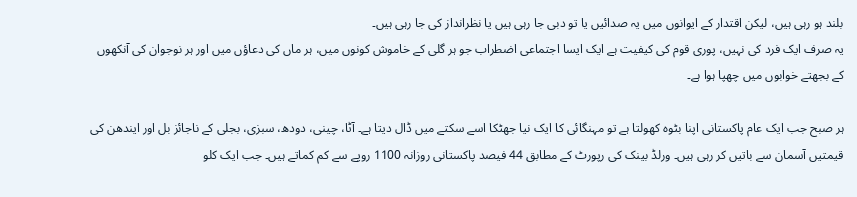بلند ہو رہی ہیں، لیکن اقتدار کے ایوانوں میں یہ صدائیں یا تو دبی جا رہی ہیں یا نظرانداز کی جا رہی ہیں۔
یہ صرف ایک فرد کی نہیں، پوری قوم کی کیفیت ہے ایک ایسا اجتماعی اضطراب جو ہر گلی کے خاموش کونوں میں، ہر ماں کی دعاؤں میں اور ہر نوجوان کی آنکھوں کے بجھتے خوابوں میں چھپا ہوا ہے۔

ہر صبح جب ایک عام پاکستانی اپنا بٹوہ کھولتا ہے تو مہنگائی کا ایک نیا جھٹکا اسے سکتے میں ڈال دیتا ہے۔ آٹا، چینی، دودھ، سبزی، بجلی کے ناجائز بل اور ایندھن کی قیمتیں آسمان سے باتیں کر رہی ہیں۔ ورلڈ بینک کی رپورٹ کے مطابق 44 فیصد پاکستانی روزانہ 1100 روپے سے کم کماتے ہیں۔ جب ایک کلو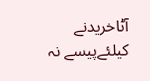آٹاخریدنے کیلئےپیسے نہ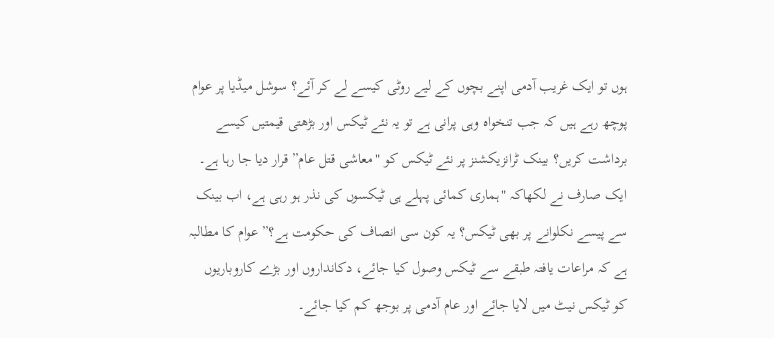ہوں تو ایک غریب آدمی اپنے بچوں کے لیے روٹی کیسے لے کر آئے؟ سوشل میڈیا پر عوام پوچھ رہے ہیں کہ جب تنخواہ وہی پرانی ہے تو یہ نئے ٹیکس اور بڑھتی قیمتیں کیسے برداشت کریں؟ بینک ٹرانزیکشنز پر نئے ٹیکس کو "معاشی قتل عام” قرار دیا جا رہا ہے۔ ایک صارف نے لکھاکہ "ہماری کمائی پہلے ہی ٹیکسوں کی نذر ہو رہی ہے، اب بینک سے پیسے نکلوانے پر بھی ٹیکس؟ یہ کون سی انصاف کی حکومت ہے؟” عوام کا مطالبہ ہے کہ مراعات یافتہ طبقے سے ٹیکس وصول کیا جائے، دکانداروں اور بڑے کاروباریوں کو ٹیکس نیٹ میں لایا جائے اور عام آدمی پر بوجھ کم کیا جائے۔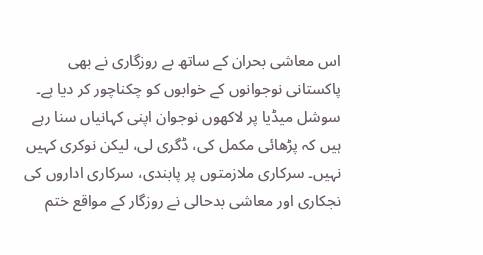اس معاشی بحران کے ساتھ بے روزگاری نے بھی پاکستانی نوجوانوں کے خوابوں کو چکناچور کر دیا ہے۔ سوشل میڈیا پر لاکھوں نوجوان اپنی کہانیاں سنا رہے ہیں کہ پڑھائی مکمل کی، ڈگری لی، لیکن نوکری کہیں نہیں۔ سرکاری ملازمتوں پر پابندی، سرکاری اداروں کی نجکاری اور معاشی بدحالی نے روزگار کے مواقع ختم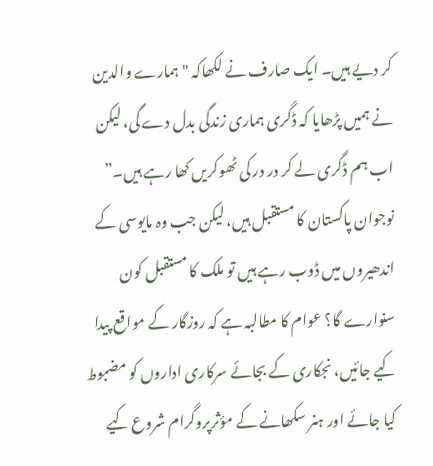کر دیے ہیں۔ ایک صارف نے لکھاکہ "ہمارے والدین نے ہمیں پڑھایا کہ ڈگری ہماری زندگی بدل دے گی، لیکن اب ہم ڈگری لے کر در در کی ٹھوکریں کھا رہے ہیں۔” نوجوان پاکستان کا مستقبل ہیں، لیکن جب وہ مایوسی کے اندھیروں میں ڈوب رہے ہیں تو ملک کا مستقبل کون سنوارے گا؟ عوام کا مطالبہ ہے کہ روزگار کے مواقع پیدا کیے جائیں، نجکاری کے بجائے سرکاری اداروں کو مضبوط کیا جائے اور ہنر سکھانے کے مؤثرپروگرام شروع کیے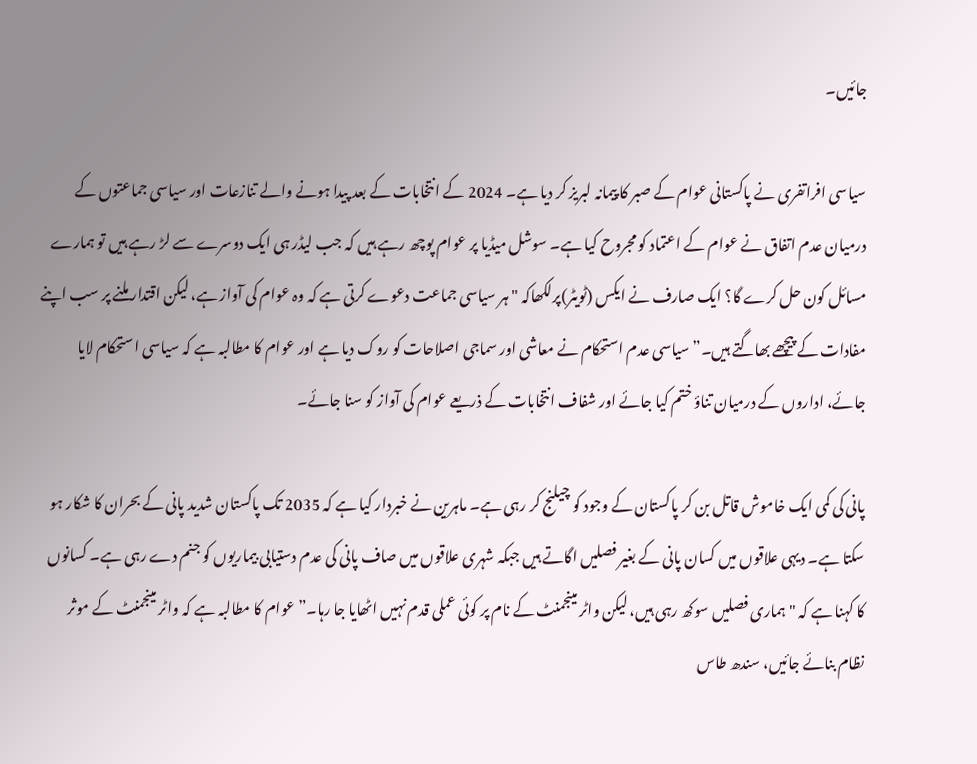جائیں۔

سیاسی افراتفری نے پاکستانی عوام کے صبر کا پیمانہ لبریز کر دیا ہے۔ 2024 کے انتخابات کے بعد پیدا ہونے والے تنازعات اور سیاسی جماعتوں کے درمیان عدم اتفاق نے عوام کے اعتماد کو مجروح کیا ہے۔ سوشل میڈیا پر عوام پوچھ رہے ہیں کہ جب لیڈر ہی ایک دوسرے سے لڑ رہے ہیں تو ہمارے مسائل کون حل کرے گا؟ ایک صارف نے ایکس (ٹویٹر)پرلکھاکہ "ہر سیاسی جماعت دعوے کرتی ہے کہ وہ عوام کی آواز ہے، لیکن اقتدار ملنے پر سب اپنے مفادات کے پیچھے بھاگتے ہیں۔” سیاسی عدم استحکام نے معاشی اور سماجی اصلاحات کو روک دیا ہے اور عوام کا مطالبہ ہے کہ سیاسی استحکام لایا جائے، اداروں کے درمیان تناؤ ختم کیا جائے اور شفاف انتخابات کے ذریعے عوام کی آواز کو سنا جائے۔

پانی کی کمی ایک خاموش قاتل بن کر پاکستان کے وجود کو چیلنج کر رہی ہے۔ ماہرین نے خبردار کیا ہے کہ 2035 تک پاکستان شدید پانی کے بحران کا شکار ہو سکتا ہے۔ دیہی علاقوں میں کسان پانی کے بغیر فصلیں اگاتے ہیں جبکہ شہری علاقوں میں صاف پانی کی عدم دستیابی بیماریوں کو جنم دے رہی ہے۔ کسانوں کا کہنا ہے کہ "ہماری فصلیں سوکھ رہی ہیں، لیکن واٹر مینجمنٹ کے نام پر کوئی عملی قدم نہیں اٹھایا جا رہا۔” عوام کا مطالبہ ہے کہ واٹر مینجمنٹ کے موثر نظام بنائے جائیں، سندھ طاس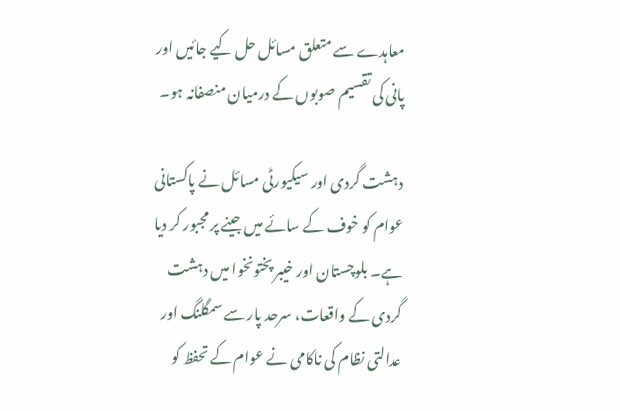معاہدے سے متعلق مسائل حل کیے جائیں اور پانی کی تقسیم صوبوں کے درمیان منصفانہ ہو۔

دہشت گردی اور سیکیورٹی مسائل نے پاکستانی عوام کو خوف کے سائے میں جینے پر مجبور کر دیا ہے۔ بلوچستان اور خیبر پختونخوا میں دہشت گردی کے واقعات، سرحد پار سے سمگلنگ اور عدالتی نظام کی ناکامی نے عوام کے تحفظ کو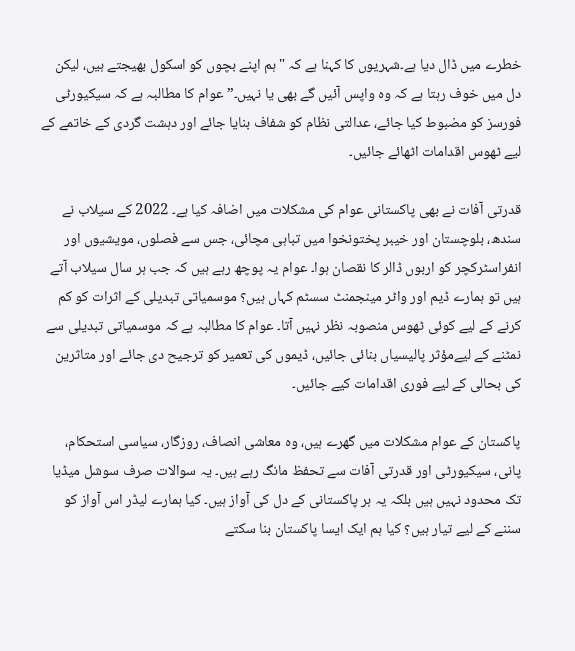خطرے میں ڈال دیا ہے۔شہریوں کا کہنا ہے کہ "ہم اپنے بچوں کو اسکول بھیجتے ہیں، لیکن دل میں خوف رہتا ہے کہ وہ واپس آئیں گے بھی یا نہیں۔” عوام کا مطالبہ ہے کہ سیکیورٹی فورسز کو مضبوط کیا جائے، عدالتی نظام کو شفاف بنایا جائے اور دہشت گردی کے خاتمے کے لیے ٹھوس اقدامات اٹھائے جائیں۔

قدرتی آفات نے بھی پاکستانی عوام کی مشکلات میں اضافہ کیا ہے۔ 2022 کے سیلاب نے سندھ، بلوچستان اور خیبر پختونخوا میں تباہی مچائی، جس سے فصلوں، مویشیوں اور انفراسٹرکچر کو اربوں ڈالر کا نقصان ہوا۔ عوام یہ پوچھ رہے ہیں کہ جب ہر سال سیلاب آتے ہیں تو ہمارے ڈیم اور واٹر مینجمنٹ سسٹم کہاں ہیں؟ موسمیاتی تبدیلی کے اثرات کو کم کرنے کے لیے کوئی ٹھوس منصوبہ نظر نہیں آتا۔ عوام کا مطالبہ ہے کہ موسمیاتی تبدیلی سے نمٹنے کے لیےمؤثر پالیسیاں بنائی جائیں، ڈیموں کی تعمیر کو ترجیح دی جائے اور متاثرین کی بحالی کے لیے فوری اقدامات کیے جائیں۔

پاکستان کے عوام مشکلات میں گھرے ہیں، وہ معاشی انصاف، روزگار، سیاسی استحکام، پانی، سیکیورٹی اور قدرتی آفات سے تحفظ مانگ رہے ہیں۔ یہ سوالات صرف سوشل میڈیا تک محدود نہیں ہیں بلکہ یہ ہر پاکستانی کے دل کی آواز ہیں۔ کیا ہمارے لیڈر اس آواز کو سننے کے لیے تیار ہیں؟ کیا ہم ایک ایسا پاکستان بنا سکتے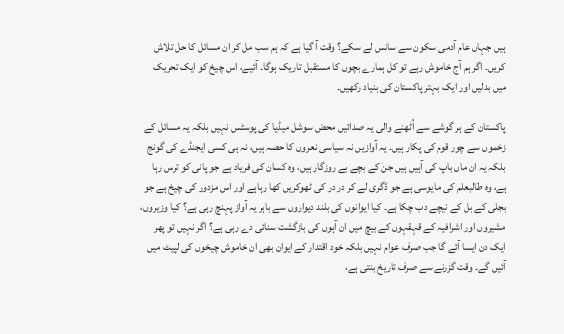ہیں جہاں عام آدمی سکون سے سانس لے سکے؟ وقت آ گیا ہے کہ ہم سب مل کر ان مسائل کا حل تلاش کریں۔ اگر ہم آج خاموش رہے تو کل ہمارے بچوں کا مستقبل تاریک ہوگا۔ آئیے، اس چیخ کو ایک تحریک میں بدلیں اور ایک بہتر پاکستان کی بنیاد رکھیں۔

پاکستان کے ہر گوشے سے اُٹھنے والی یہ صدائیں محض سوشل میڈیا کی پوسٹس نہیں بلکہ یہ مسائل کے زخموں سے چور قوم کی پکار ہیں۔ یہ آوازیں نہ سیاسی نعروں کا حصہ ہیں، نہ ہی کسی ایجنڈے کی گونج بلکہ یہ ان ماں باپ کی آہیں ہیں جن کے بچے بے روزگار ہیں، وہ کسان کی فریاد ہے جو پانی کو ترس رہا ہے، وہ طالبعلم کی مایوسی ہے جو ڈگری لے کر در در کی ٹھوکریں کھا رہاہے اور اس مزدور کی چیخ ہے جو بجلی کے بل کے نیچے دب چکا ہے۔ کیا ایوانوں کی بلند دیواروں سے باہر یہ آواز پہنچ رہی ہے؟ کیا وزیروں، مشیروں اور اشرافیہ کے قہقہوں کے بیچ میں ان آہوں کی بازگشت سنائی دے رہی ہے؟ اگر نہیں تو پھر ایک دن ایسا آئے گا جب صرف عوام نہیں بلکہ خود اقتدار کے ایوان بھی ان خاموش چیخوں کی لپیٹ میں آئیں گے۔ وقت گزرنے سے صرف تاریخ بنتی ہے،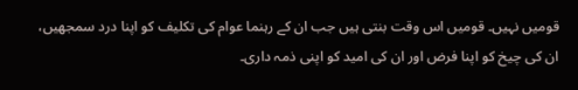قومیں نہیں۔ قومیں اس وقت بنتی ہیں جب ان کے رہنما عوام کی تکلیف کو اپنا درد سمجھیں، ان کی چیخ کو اپنا فرض اور ان کی امید کو اپنی ذمہ داری۔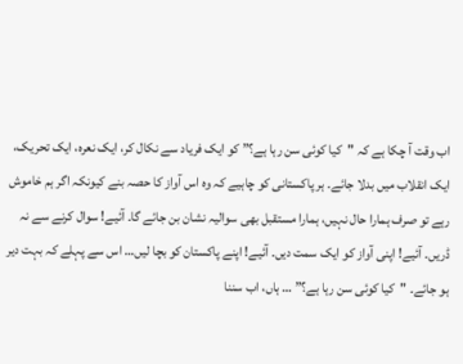اب وقت آ چکا ہے کہ "کیا کوئی سن رہا ہے؟” کو ایک فریاد سے نکال کر، ایک نعرہ، ایک تحریک، ایک انقلاب میں بدلا جائے۔ ہر پاکستانی کو چاہیے کہ وہ اس آواز کا حصہ بنے کیونکہ اگر ہم خاموش رہے تو صرف ہمارا حال نہیں، ہمارا مستقبل بھی سوالیہ نشان بن جائے گا۔ آئیے! سوال کرنے سے نہ ڈریں۔ آئیے! اپنی آواز کو ایک سمت دیں۔ آئیے! اپنے پاکستان کو بچا لیں… اس سے پہلے کہ بہت دیر ہو جائے۔ "کیا کوئی سن رہا ہے؟” … ہاں، اب سننا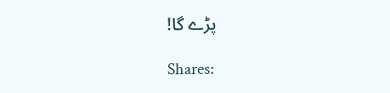پڑے گا!

Shares: